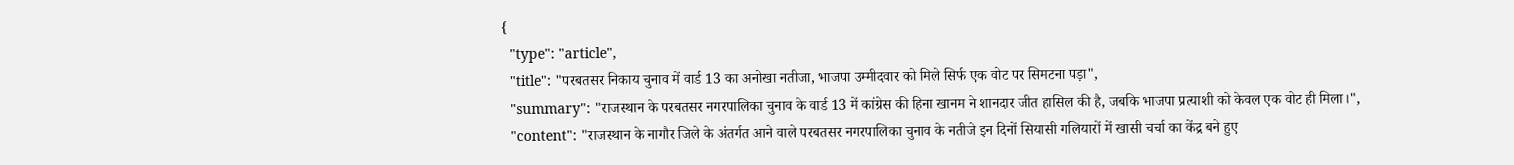{
  "type": "article",
  "title": "परबतसर निकाय चुनाव में वार्ड 13 का अनोखा नतीजा, भाजपा उम्मीदवार को मिले सिर्फ एक वोट पर सिमटना पड़ा",
  "summary": "राजस्थान के परबतसर नगरपालिका चुनाव के वार्ड 13 में कांग्रेस की हिना खानम ने शानदार जीत हासिल की है, जबकि भाजपा प्रत्याशी को केवल एक वोट ही मिला।",
  "content": "राजस्थान के नागौर जिले के अंतर्गत आने वाले परबतसर नगरपालिका चुनाव के नतीजे इन दिनों सियासी गलियारों में खासी चर्चा का केंद्र बने हुए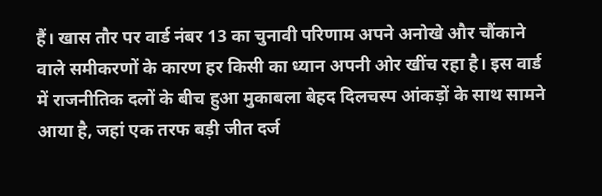हैं। खास तौर पर वार्ड नंबर 13 का चुनावी परिणाम अपने अनोखे और चौंकाने वाले समीकरणों के कारण हर किसी का ध्यान अपनी ओर खींच रहा है। इस वार्ड में राजनीतिक दलों के बीच हुआ मुकाबला बेहद दिलचस्प आंकड़ों के साथ सामने आया है, जहां एक तरफ बड़ी जीत दर्ज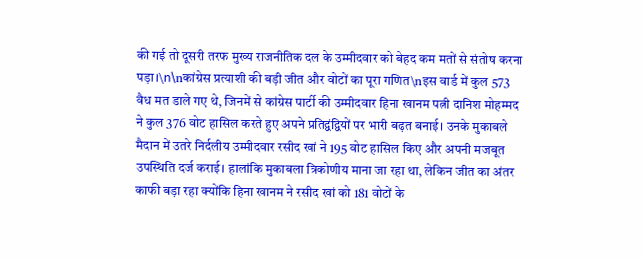की गई तो दूसरी तरफ मुख्य राजनीतिक दल के उम्मीदवार को बेहद कम मतों से संतोष करना पड़ा।\n\nकांग्रेस प्रत्याशी की बड़ी जीत और वोटों का पूरा गणित\nइस वार्ड में कुल 573 वैध मत डाले गए थे, जिनमें से कांग्रेस पार्टी की उम्मीदवार हिना खानम पत्नी दानिश मोहम्मद ने कुल 376 वोट हासिल करते हुए अपने प्रतिद्वंद्वियों पर भारी बढ़त बनाई। उनके मुकाबले मैदान में उतरे निर्दलीय उम्मीदवार रसीद खां ने 195 वोट हासिल किए और अपनी मजबूत उपस्थिति दर्ज कराई। हालांकि मुकाबला त्रिकोणीय माना जा रहा था, लेकिन जीत का अंतर काफी बड़ा रहा क्योंकि हिना खानम ने रसीद खां को 181 वोटों के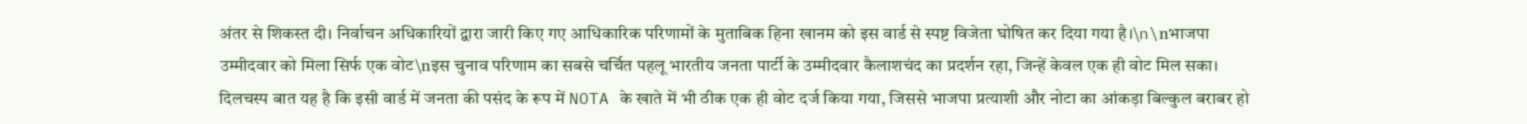अंतर से शिकस्त दी। निर्वाचन अधिकारियों द्वारा जारी किए गए आधिकारिक परिणामों के मुताबिक हिना खानम को इस वार्ड से स्पष्ट विजेता घोषित कर दिया गया है।\n\nभाजपा उम्मीदवार को मिला सिर्फ एक वोट\nइस चुनाव परिणाम का सबसे चर्चित पहलू भारतीय जनता पार्टी के उम्मीदवार कैलाशचंद का प्रदर्शन रहा, जिन्हें केवल एक ही वोट मिल सका। दिलचस्प बात यह है कि इसी वार्ड में जनता की पसंद के रूप में NOTA के खाते में भी ठीक एक ही वोट दर्ज किया गया, जिससे भाजपा प्रत्याशी और नोटा का आंकड़ा बिल्कुल बराबर हो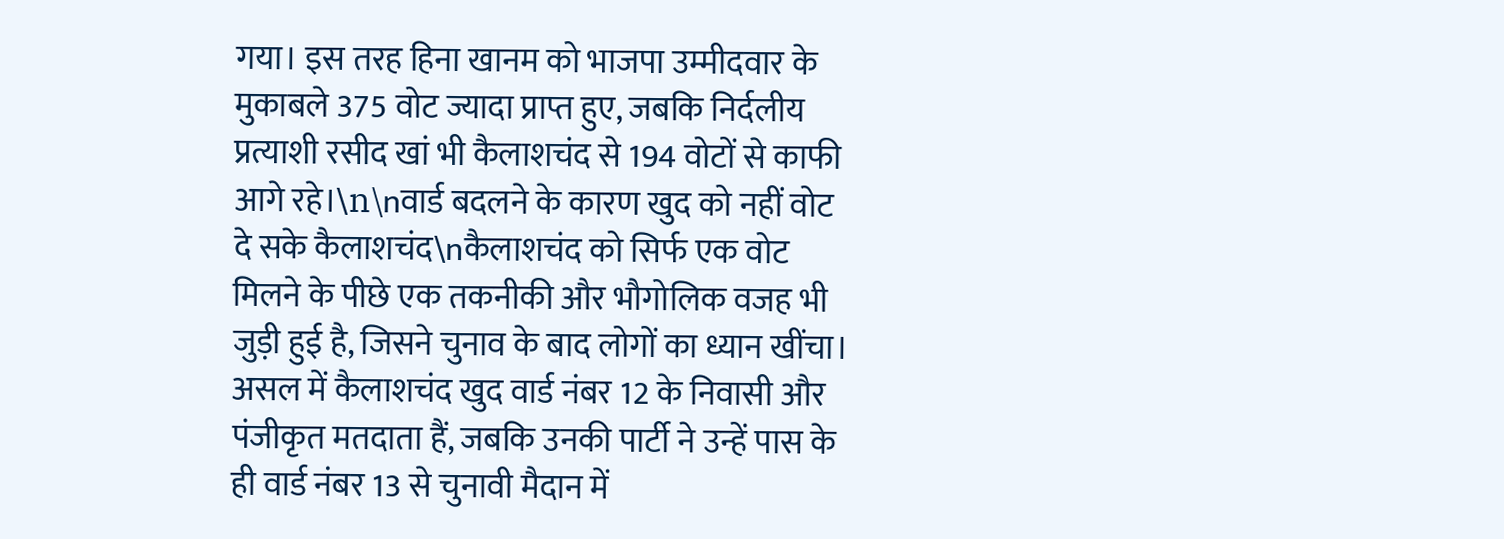गया। इस तरह हिना खानम को भाजपा उम्मीदवार के मुकाबले 375 वोट ज्यादा प्राप्त हुए, जबकि निर्दलीय प्रत्याशी रसीद खां भी कैलाशचंद से 194 वोटों से काफी आगे रहे।\n\nवार्ड बदलने के कारण खुद को नहीं वोट दे सके कैलाशचंद\nकैलाशचंद को सिर्फ एक वोट मिलने के पीछे एक तकनीकी और भौगोलिक वजह भी जुड़ी हुई है, जिसने चुनाव के बाद लोगों का ध्यान खींचा। असल में कैलाशचंद खुद वार्ड नंबर 12 के निवासी और पंजीकृत मतदाता हैं, जबकि उनकी पार्टी ने उन्हें पास के ही वार्ड नंबर 13 से चुनावी मैदान में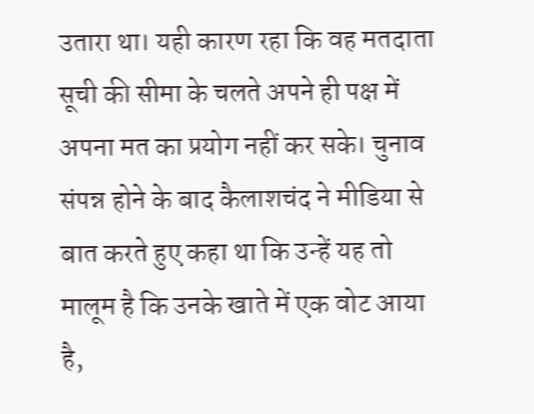उतारा था। यही कारण रहा कि वह मतदाता सूची की सीमा के चलते अपने ही पक्ष में अपना मत का प्रयोग नहीं कर सके। चुनाव संपन्न होने के बाद कैलाशचंद ने मीडिया से बात करते हुए कहा था कि उन्हें यह तो मालूम है कि उनके खाते में एक वोट आया है,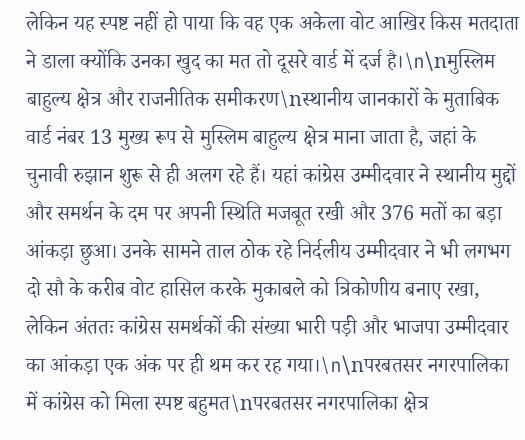लेकिन यह स्पष्ट नहीं हो पाया कि वह एक अकेला वोट आखिर किस मतदाता ने डाला क्योंकि उनका खुद का मत तो दूसरे वार्ड में दर्ज है।\n\nमुस्लिम बाहुल्य क्षेत्र और राजनीतिक समीकरण\nस्थानीय जानकारों के मुताबिक वार्ड नंबर 13 मुख्य रूप से मुस्लिम बाहुल्य क्षेत्र माना जाता है, जहां के चुनावी रुझान शुरू से ही अलग रहे हैं। यहां कांग्रेस उम्मीदवार ने स्थानीय मुद्दों और समर्थन के दम पर अपनी स्थिति मजबूत रखी और 376 मतों का बड़ा आंकड़ा छुआ। उनके सामने ताल ठोक रहे निर्दलीय उम्मीदवार ने भी लगभग दो सौ के करीब वोट हासिल करके मुकाबले को त्रिकोणीय बनाए रखा, लेकिन अंततः कांग्रेस समर्थकों की संख्या भारी पड़ी और भाजपा उम्मीदवार का आंकड़ा एक अंक पर ही थम कर रह गया।\n\nपरबतसर नगरपालिका में कांग्रेस को मिला स्पष्ट बहुमत\nपरबतसर नगरपालिका क्षेत्र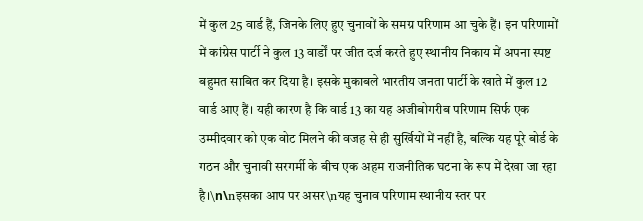में कुल 25 वार्ड हैं, जिनके लिए हुए चुनावों के समग्र परिणाम आ चुके हैं। इन परिणामों में कांग्रेस पार्टी ने कुल 13 वार्डों पर जीत दर्ज करते हुए स्थानीय निकाय में अपना स्पष्ट बहुमत साबित कर दिया है। इसके मुकाबले भारतीय जनता पार्टी के खाते में कुल 12 वार्ड आए हैं। यही कारण है कि वार्ड 13 का यह अजीबोगरीब परिणाम सिर्फ एक उम्मीदवार को एक वोट मिलने की वजह से ही सुर्खियों में नहीं है, बल्कि यह पूरे बोर्ड के गठन और चुनावी सरगर्मी के बीच एक अहम राजनीतिक घटना के रूप में देखा जा रहा है।\n\nइसका आप पर असर\nयह चुनाव परिणाम स्थानीय स्तर पर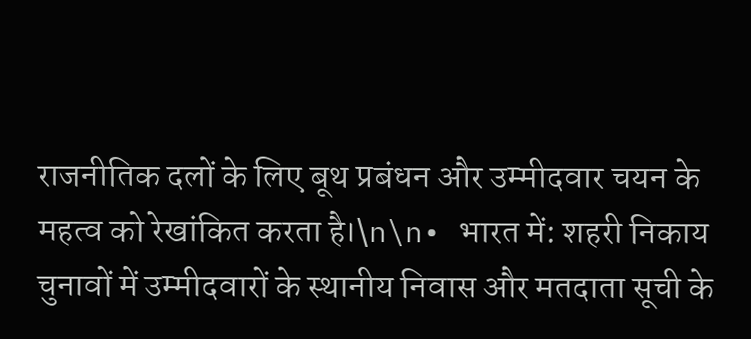राजनीतिक दलों के लिए बूथ प्रबंधन और उम्मीदवार चयन के महत्व को रेखांकित करता है।\n\n• भारत में: शहरी निकाय चुनावों में उम्मीदवारों के स्थानीय निवास और मतदाता सूची के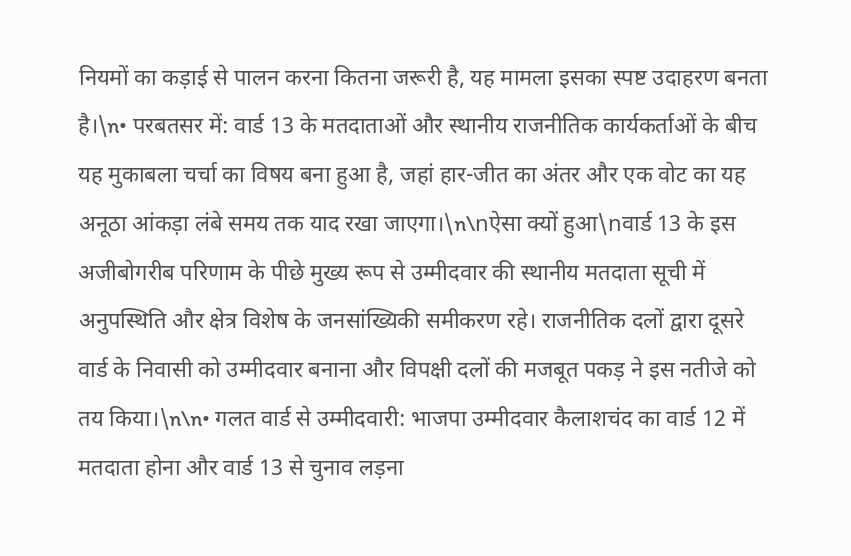नियमों का कड़ाई से पालन करना कितना जरूरी है, यह मामला इसका स्पष्ट उदाहरण बनता है।\n• परबतसर में: वार्ड 13 के मतदाताओं और स्थानीय राजनीतिक कार्यकर्ताओं के बीच यह मुकाबला चर्चा का विषय बना हुआ है, जहां हार-जीत का अंतर और एक वोट का यह अनूठा आंकड़ा लंबे समय तक याद रखा जाएगा।\n\nऐसा क्यों हुआ\nवार्ड 13 के इस अजीबोगरीब परिणाम के पीछे मुख्य रूप से उम्मीदवार की स्थानीय मतदाता सूची में अनुपस्थिति और क्षेत्र विशेष के जनसांख्यिकी समीकरण रहे। राजनीतिक दलों द्वारा दूसरे वार्ड के निवासी को उम्मीदवार बनाना और विपक्षी दलों की मजबूत पकड़ ने इस नतीजे को तय किया।\n\n• गलत वार्ड से उम्मीदवारी: भाजपा उम्मीदवार कैलाशचंद का वार्ड 12 में मतदाता होना और वार्ड 13 से चुनाव लड़ना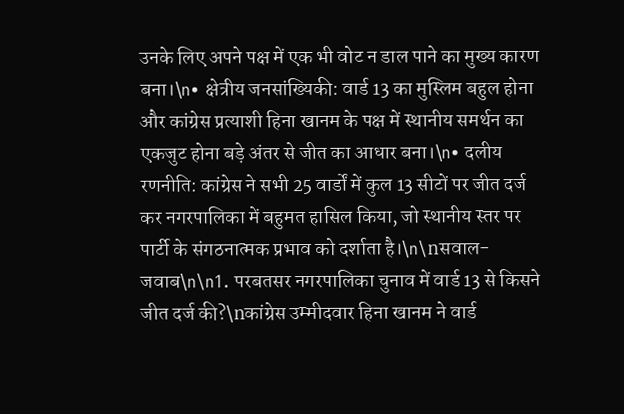उनके लिए अपने पक्ष में एक भी वोट न डाल पाने का मुख्य कारण बना।\n• क्षेत्रीय जनसांख्यिकी: वार्ड 13 का मुस्लिम बहुल होना और कांग्रेस प्रत्याशी हिना खानम के पक्ष में स्थानीय समर्थन का एकजुट होना बड़े अंतर से जीत का आधार बना।\n• दलीय रणनीति: कांग्रेस ने सभी 25 वार्डों में कुल 13 सीटों पर जीत दर्ज कर नगरपालिका में बहुमत हासिल किया, जो स्थानीय स्तर पर पार्टी के संगठनात्मक प्रभाव को दर्शाता है।\n\nसवाल-जवाब\n\n1. परबतसर नगरपालिका चुनाव में वार्ड 13 से किसने जीत दर्ज की?\nकांग्रेस उम्मीदवार हिना खानम ने वार्ड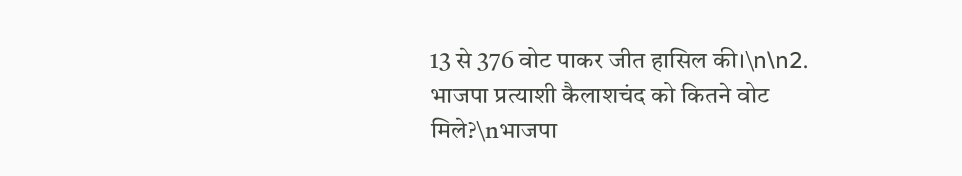13 से 376 वोट पाकर जीत हासिल की।\n\n2. भाजपा प्रत्याशी कैलाशचंद को कितने वोट मिले?\nभाजपा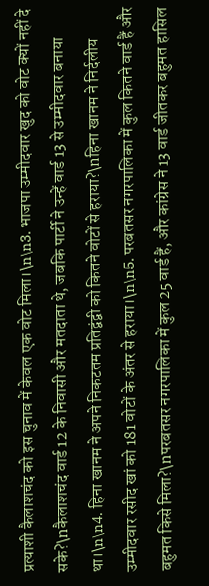प्रत्याशी कैलाशचंद को इस चुनाव में केवल एक वोट मिला।\n\n3. भाजपा उम्मीदवार खुद को वोट क्यों नहीं दे सके?\nकैलाशचंद वार्ड 12 के निवासी और मतदाता थे, जबकि पार्टी ने उन्हें वार्ड 13 से उम्मीदवार बनाया था।\n\n4. हिना खानम ने अपने निकटतम प्रतिद्वंद्वी को कितने वोटों से हराया?\nहिना खानम ने निर्दलीय उम्मीदवार रसीद खां को 181 वोटों के अंतर से हराया।\n\n5. परबतसर नगरपालिका में कुल कितने वार्ड हैं और बहुमत किसे मिला?\nपरबतसर नगरपालिका में कुल 25 वार्ड हैं, और कांग्रेस ने 13 वार्ड जीतकर बहुमत हासिल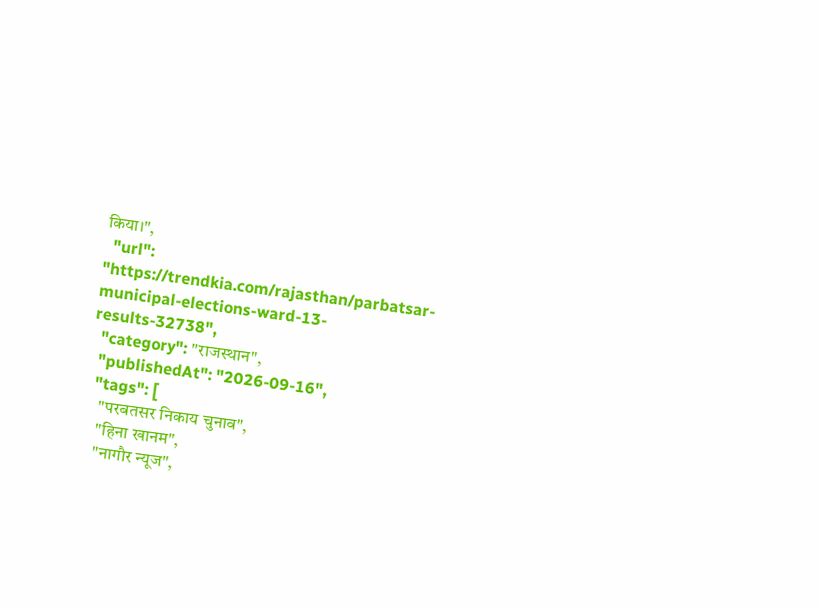किया।",
  "url": "https://trendkia.com/rajasthan/parbatsar-municipal-elections-ward-13-results-32738",
  "category": "राजस्थान",
  "publishedAt": "2026-09-16",
  "tags": [
    "परबतसर निकाय चुनाव",
    "हिना खानम",
    "नागौर न्यूज",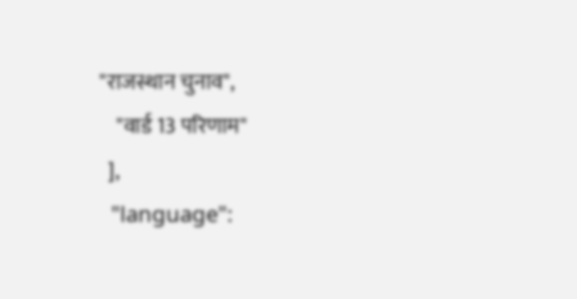"राजस्थान चुनाव",
    "वार्ड 13 परिणाम"
  ],
  "language":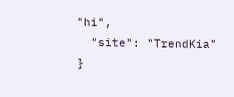"hi",
  "site": "TrendKia"
}